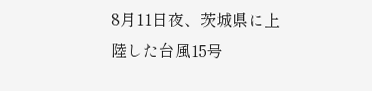8月11日夜、茨城県に上陸した台風15号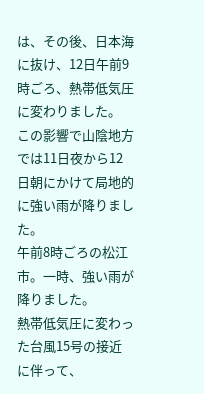は、その後、日本海に抜け、12日午前9時ごろ、熱帯低気圧に変わりました。
この影響で山陰地方では11日夜から12日朝にかけて局地的に強い雨が降りました。
午前8時ごろの松江市。一時、強い雨が降りました。
熱帯低気圧に変わった台風15号の接近に伴って、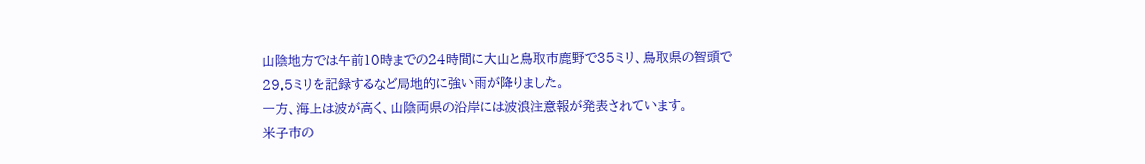山陰地方では午前10時までの24時間に大山と鳥取市鹿野で35ミリ、鳥取県の智頭で29.5ミリを記録するなど局地的に強い雨が降りました。
一方、海上は波が高く、山陰両県の沿岸には波浪注意報が発表されています。
米子市の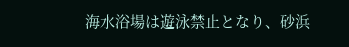海水浴場は遊泳禁止となり、砂浜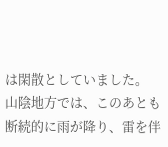は閑散としていました。
山陰地方では、このあとも断続的に雨が降り、雷を伴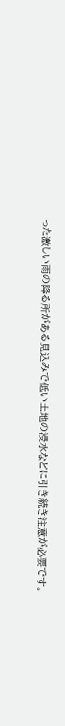った激しい雨の降る所がある見込みで低い土地の浸水などに引き続き注意が必要です。